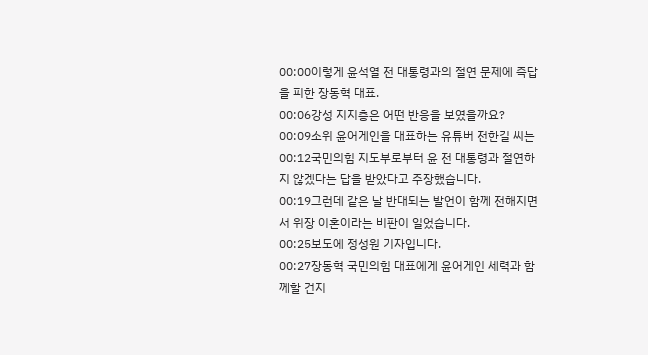00:00이렇게 윤석열 전 대통령과의 절연 문제에 즉답을 피한 장동혁 대표.
00:06강성 지지층은 어떤 반응을 보였을까요?
00:09소위 윤어게인을 대표하는 유튜버 전한길 씨는
00:12국민의힘 지도부로부터 윤 전 대통령과 절연하지 않겠다는 답을 받았다고 주장했습니다.
00:19그런데 같은 날 반대되는 발언이 함께 전해지면서 위장 이혼이라는 비판이 일었습니다.
00:25보도에 정성원 기자입니다.
00:27장동혁 국민의힘 대표에게 윤어게인 세력과 함께할 건지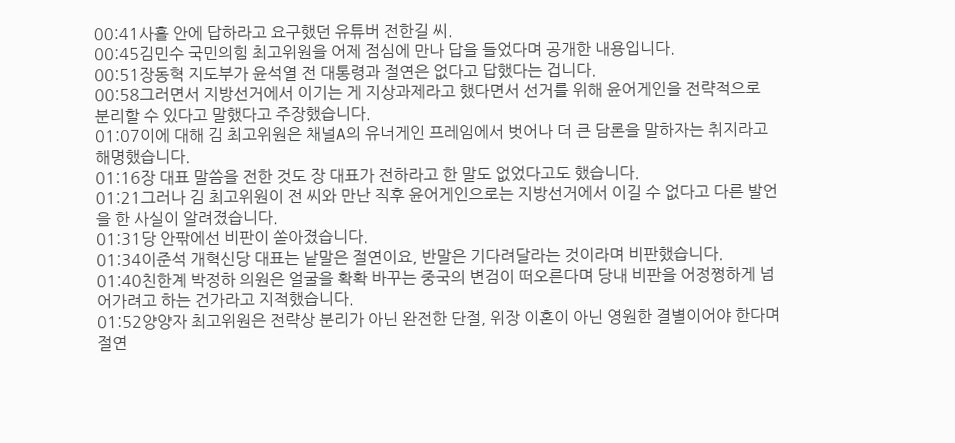00:41사흘 안에 답하라고 요구했던 유튜버 전한길 씨.
00:45김민수 국민의힘 최고위원을 어제 점심에 만나 답을 들었다며 공개한 내용입니다.
00:51장동혁 지도부가 윤석열 전 대통령과 절연은 없다고 답했다는 겁니다.
00:58그러면서 지방선거에서 이기는 게 지상과제라고 했다면서 선거를 위해 윤어게인을 전략적으로 분리할 수 있다고 말했다고 주장했습니다.
01:07이에 대해 김 최고위원은 채널A의 유너게인 프레임에서 벗어나 더 큰 담론을 말하자는 취지라고 해명했습니다.
01:16장 대표 말씀을 전한 것도 장 대표가 전하라고 한 말도 없었다고도 했습니다.
01:21그러나 김 최고위원이 전 씨와 만난 직후 윤어게인으로는 지방선거에서 이길 수 없다고 다른 발언을 한 사실이 알려졌습니다.
01:31당 안팎에선 비판이 쏟아졌습니다.
01:34이준석 개혁신당 대표는 낱말은 절연이요, 반말은 기다려달라는 것이라며 비판했습니다.
01:40친한계 박정하 의원은 얼굴을 확확 바꾸는 중국의 변검이 떠오른다며 당내 비판을 어정쩡하게 넘어가려고 하는 건가라고 지적했습니다.
01:52양양자 최고위원은 전략상 분리가 아닌 완전한 단절, 위장 이혼이 아닌 영원한 결별이어야 한다며 절연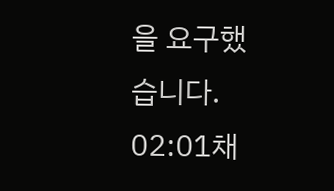을 요구했습니다.
02:01채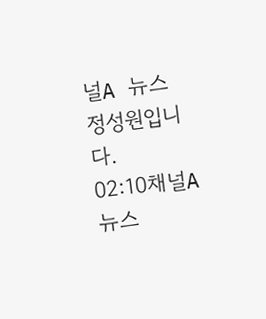널A 뉴스 정성원입니다.
02:10채널A 뉴스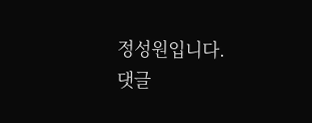정성원입니다.
댓글